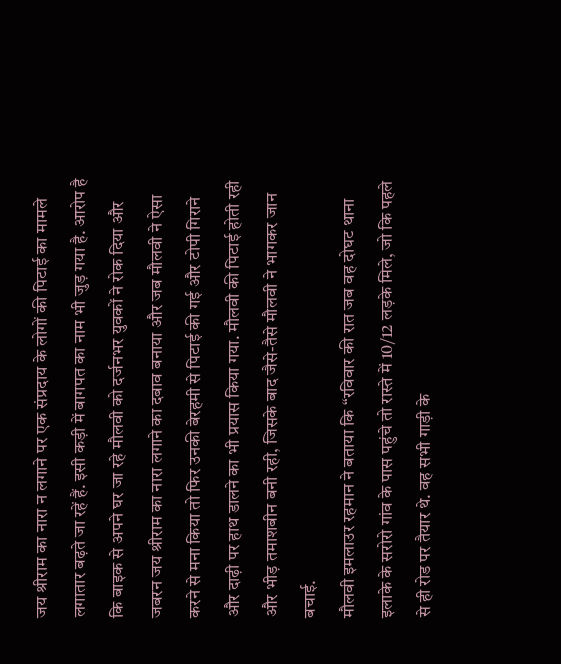जय श्रीराम का नारा न लगाने पर एक संप्रदाय के लोगों की पिटाई का मामले लगातार बढ़ते जा रहें हैं. इसी कड़ी में बागपत का नाम भी जुड़ गया है. आरोप है कि बाइक से अपने घर जा रहे मौलवी को दर्जनभर युवकों ने रोक दिया और जबरन जय श्रीराम का नारा लगाने का दबाव बनाया और जब मौलवी ने ऐसा करने से मना किया तो फिर उनकी बेरहमी से पिटाई की गई और टोपी गिराने और दाढ़ी पर हाथ डालने का भी प्रयास किया गया. मौलवी की पिटाई होती रही और भीड़ तमाशबीन बनी रही, जिसके बाद जैसे-तैसे मौलवी ने भागकर जान बचाई.
मौलवी इमलाउर रहमान ने बताया कि “रविवार की रात जब वह दोघट थाना इलाके के सरोरो गांव के पास पहुंचे तो रास्ते में 10/12 लड़के मिले, जो कि पहले से ही रोड पर तैयार थे. वह सभी गाड़ी के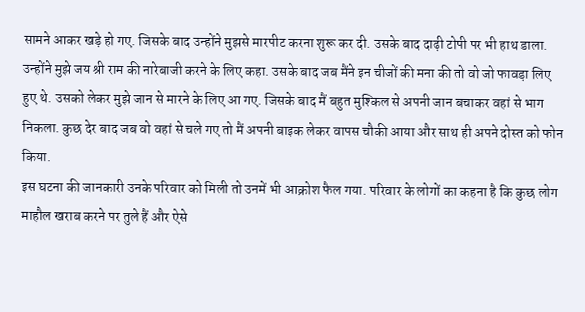सामने आकर खड़े हो गए. जिसके बाद उन्होंने मुझसे मारपीट करना शुरू कर दी. उसके बाद दाढ़ी टोपी पर भी हाथ डाला. उन्होंने मुझे जय श्री राम की नारेबाजी करने के लिए कहा. उसके बाद जब मैंने इन चीजों की मना की तो वो जो फावड़ा लिए हुए थे. उसको लेकर मुझे जान से मारने के लिए आ गए. जिसके बाद मैं बहुत मुश्किल से अपनी जान बचाकर वहां से भाग निकला. कुछ देर बाद जब वो वहां से चले गए तो मैं अपनी बाइक लेकर वापस चौकी आया और साथ ही अपने दोस्त को फोन किया.
इस घटना की जानकारी उनके परिवार को मिली तो उनमें भी आक्रोश फैल गया. परिवार के लोगों का कहना है कि कुछ लोग माहौल खराब करने पर तुले हैं और ऐसे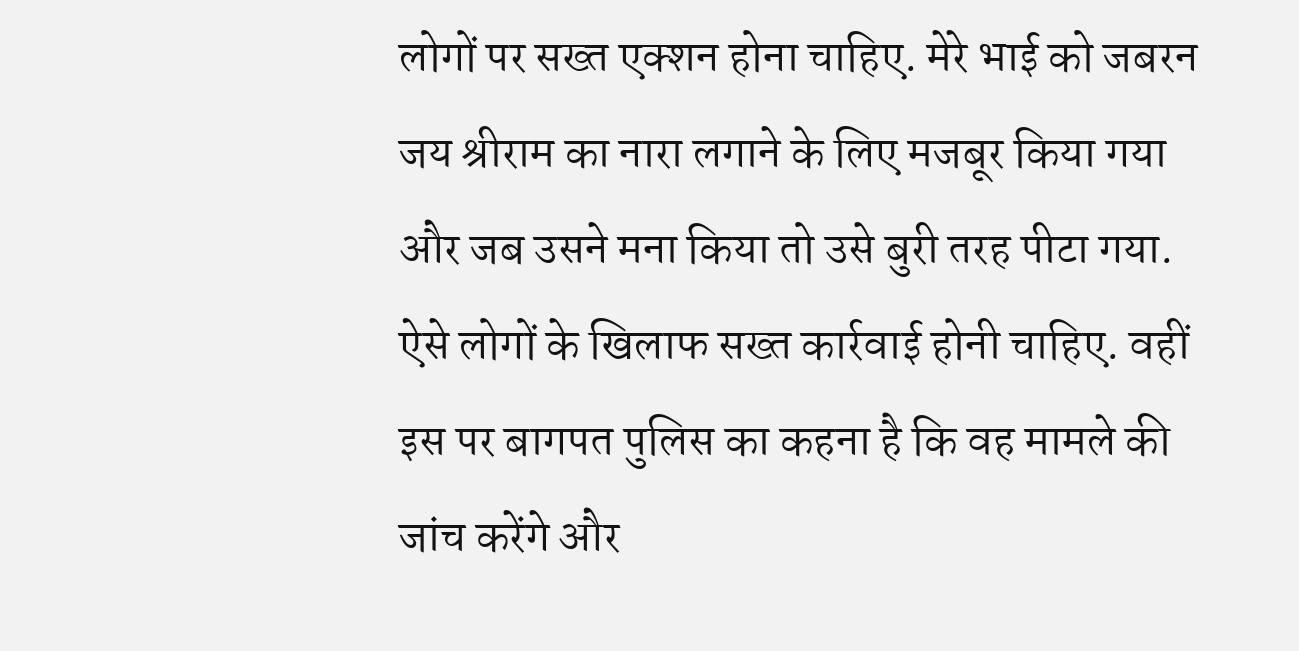लोगों पर सख्त एक्शन होना चाहिए. मेरे भाई को जबरन जय श्रीराम का नारा लगाने के लिए मजबूर किया गया और जब उसने मना किया तो उसे बुरी तरह पीटा गया. ऐसे लोगों के खिलाफ सख्त कार्रवाई होनी चाहिए. वहीं इस पर बागपत पुलिस का कहना है कि वह मामले की जांच करेंगे और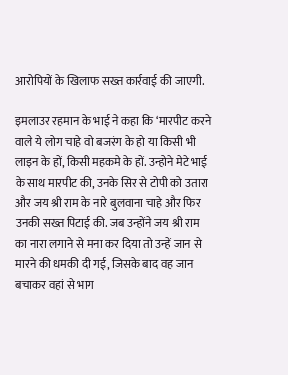आरोपियों के खिलाफ सख्त कार्रवाई की जाएगी.

इमलाउर रहमान के भाई ने कहा कि ‘मारपीट करने वाले ये लोग चाहे वो बजरंग के हो या किसी भी लाइन के हों, किसी महकमे के हों. उन्होने मेटे भाई के साथ मारपीट की, उनके सिर से टोपी को उतारा और जय श्री राम के नारे बुलवाना चाहे और फिर उनकी सख्त पिटाई की. जब उन्होंने जय श्री राम का नारा लगाने से मना कर दिया तो उन्हें जान से मारने की धमकी दी गई, जिसके बाद वह जान बचाकर वहां से भाग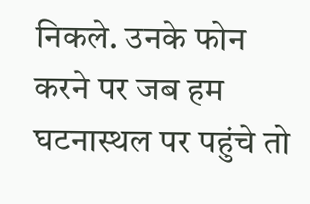निकले. उनके फोन करने पर जब हम घटनास्थल पर पहुंचे तो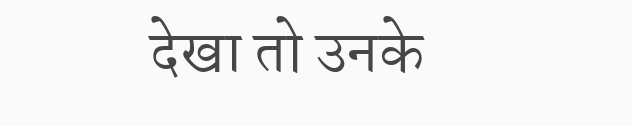देखा तो उनके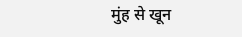मुंह से खून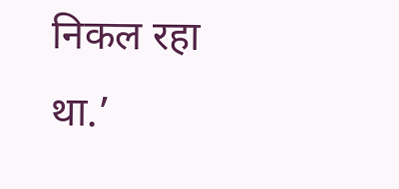निकल रहा था.’